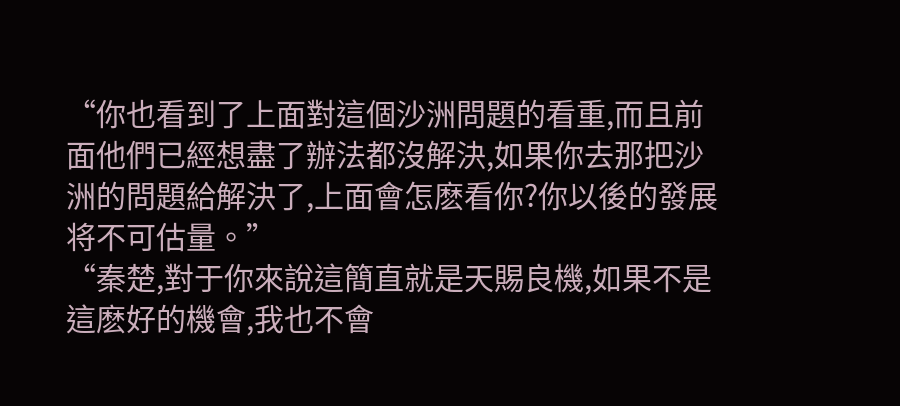“你也看到了上面對這個沙洲問題的看重,而且前面他們已經想盡了辦法都沒解決,如果你去那把沙洲的問題給解決了,上面會怎麽看你?你以後的發展将不可估量。”
“秦楚,對于你來說這簡直就是天賜良機,如果不是這麽好的機會,我也不會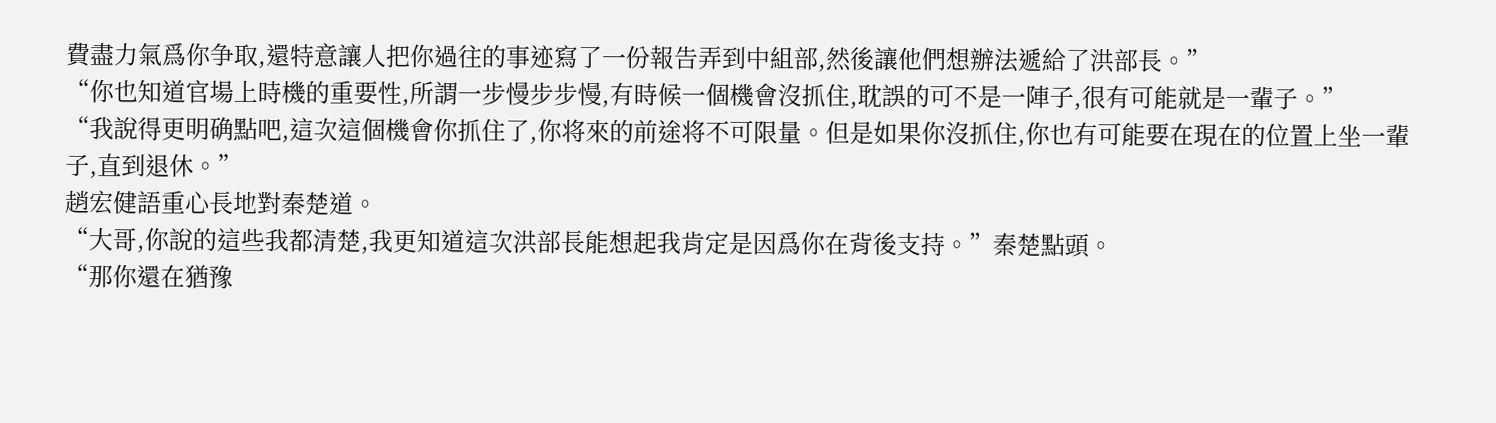費盡力氣爲你争取,還特意讓人把你過往的事迹寫了一份報告弄到中組部,然後讓他們想辦法遞給了洪部長。”
“你也知道官場上時機的重要性,所謂一步慢步步慢,有時候一個機會沒抓住,耽誤的可不是一陣子,很有可能就是一輩子。”
“我說得更明确點吧,這次這個機會你抓住了,你将來的前途将不可限量。但是如果你沒抓住,你也有可能要在現在的位置上坐一輩子,直到退休。”
趙宏健語重心長地對秦楚道。
“大哥,你說的這些我都清楚,我更知道這次洪部長能想起我肯定是因爲你在背後支持。”秦楚點頭。
“那你還在猶豫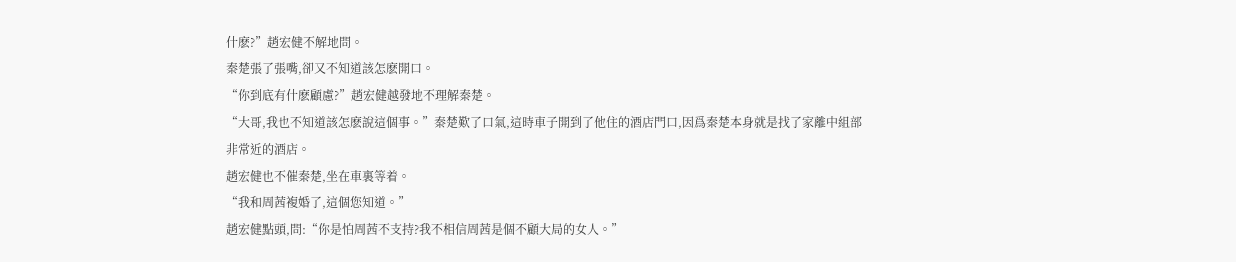什麽?”趙宏健不解地問。
秦楚張了張嘴,卻又不知道該怎麽開口。
“你到底有什麽顧慮?”趙宏健越發地不理解秦楚。
“大哥,我也不知道該怎麽說這個事。”秦楚歎了口氣,這時車子開到了他住的酒店門口,因爲秦楚本身就是找了家離中組部非常近的酒店。
趙宏健也不催秦楚,坐在車裏等着。
“我和周茜複婚了,這個您知道。”
趙宏健點頭,問:“你是怕周茜不支持?我不相信周茜是個不顧大局的女人。”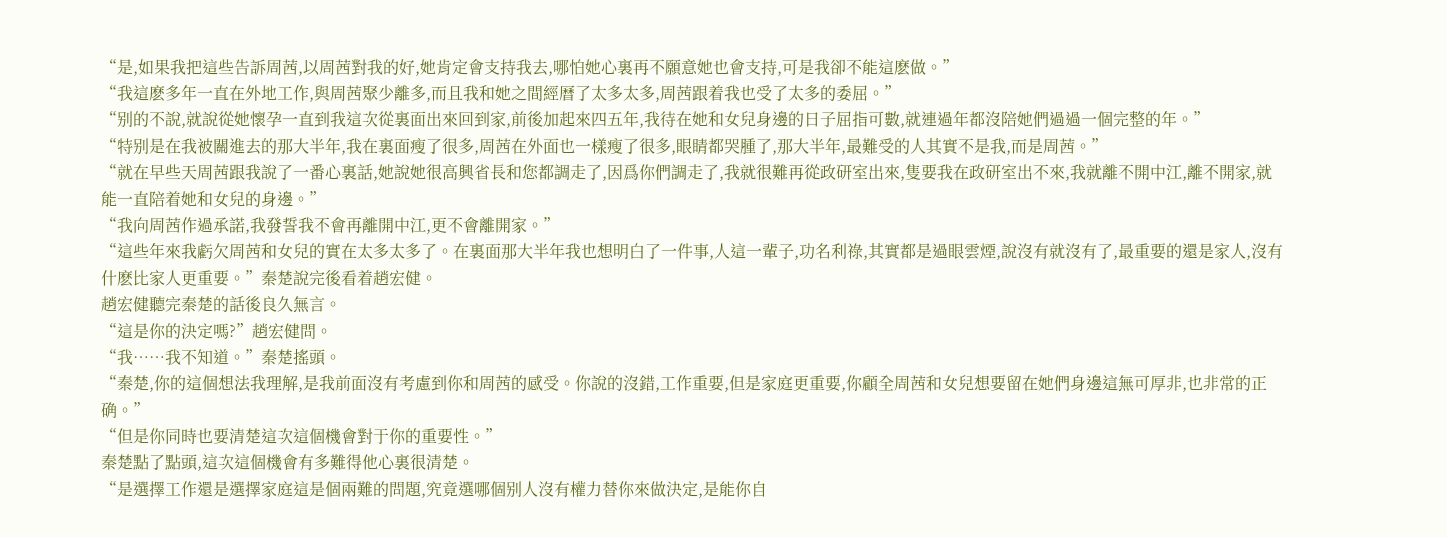“是,如果我把這些告訴周茜,以周茜對我的好,她肯定會支持我去,哪怕她心裏再不願意她也會支持,可是我卻不能這麽做。”
“我這麽多年一直在外地工作,與周茜聚少離多,而且我和她之間經曆了太多太多,周茜跟着我也受了太多的委屈。”
“别的不說,就說從她懷孕一直到我這次從裏面出來回到家,前後加起來四五年,我待在她和女兒身邊的日子屈指可數,就連過年都沒陪她們過過一個完整的年。”
“特别是在我被關進去的那大半年,我在裏面瘦了很多,周茜在外面也一樣瘦了很多,眼睛都哭腫了,那大半年,最難受的人其實不是我,而是周茜。”
“就在早些天周茜跟我說了一番心裏話,她說她很高興省長和您都調走了,因爲你們調走了,我就很難再從政研室出來,隻要我在政研室出不來,我就離不開中江,離不開家,就能一直陪着她和女兒的身邊。”
“我向周茜作過承諾,我發誓我不會再離開中江,更不會離開家。”
“這些年來我虧欠周茜和女兒的實在太多太多了。在裏面那大半年我也想明白了一件事,人這一輩子,功名利祿,其實都是過眼雲煙,說沒有就沒有了,最重要的還是家人,沒有什麽比家人更重要。”秦楚說完後看着趙宏健。
趙宏健聽完秦楚的話後良久無言。
“這是你的決定嗎?”趙宏健問。
“我……我不知道。”秦楚搖頭。
“秦楚,你的這個想法我理解,是我前面沒有考慮到你和周茜的感受。你說的沒錯,工作重要,但是家庭更重要,你顧全周茜和女兒想要留在她們身邊這無可厚非,也非常的正确。”
“但是你同時也要清楚這次這個機會對于你的重要性。”
秦楚點了點頭,這次這個機會有多難得他心裏很清楚。
“是選擇工作還是選擇家庭這是個兩難的問題,究竟選哪個别人沒有權力替你來做決定,是能你自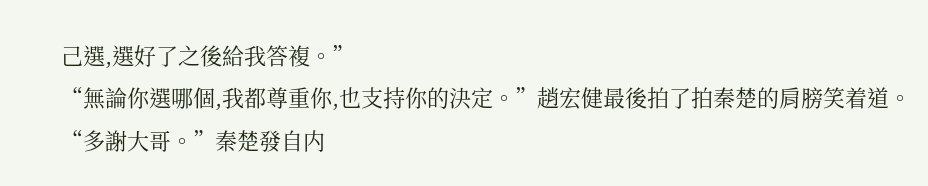己選,選好了之後給我答複。”
“無論你選哪個,我都尊重你,也支持你的決定。”趙宏健最後拍了拍秦楚的肩膀笑着道。
“多謝大哥。”秦楚發自内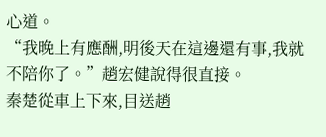心道。
“我晚上有應酬,明後天在這邊還有事,我就不陪你了。”趙宏健說得很直接。
秦楚從車上下來,目送趙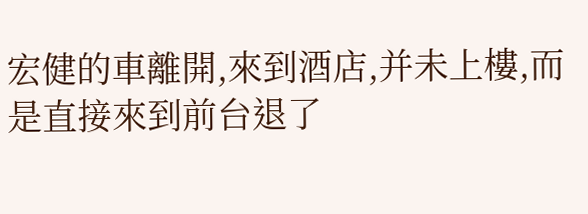宏健的車離開,來到酒店,并未上樓,而是直接來到前台退了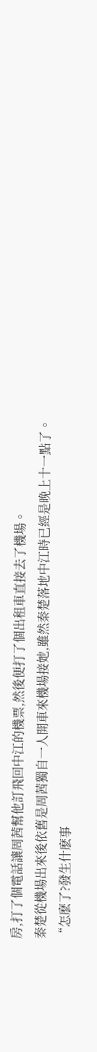房,打了個電話讓周茜幫他訂飛回中江的機票,然後便打了個出租車直接去了機場。
秦楚從機場出來後依舊是周茜獨自一人開車來機場接她,雖然秦楚落地中江時已經是晚上十一點了。
“怎麽了?發生什麽事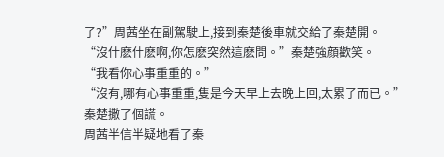了?”周茜坐在副駕駛上,接到秦楚後車就交給了秦楚開。
“沒什麽什麽啊,你怎麽突然這麽問。”秦楚強顔歡笑。
“我看你心事重重的。”
“沒有,哪有心事重重,隻是今天早上去晚上回,太累了而已。”秦楚撒了個謊。
周茜半信半疑地看了秦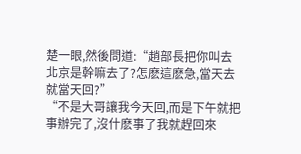楚一眼,然後問道:“趙部長把你叫去北京是幹嘛去了?怎麽這麽急,當天去就當天回?”
“不是大哥讓我今天回,而是下午就把事辦完了,沒什麽事了我就趕回來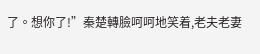了。想你了!”秦楚轉臉呵呵地笑着,老夫老妻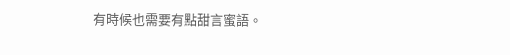有時候也需要有點甜言蜜語。